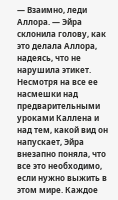— Взаимно, леди Аллора. — Эйра склонила голову, как это делала Аллора, надеясь, что не нарушила этикет. Несмотря на все ее насмешки над предварительными уроками Каллена и над тем, какой вид он напускает, Эйра внезапно поняла, что все это необходимо, если нужно выжить в этом мире. Каждое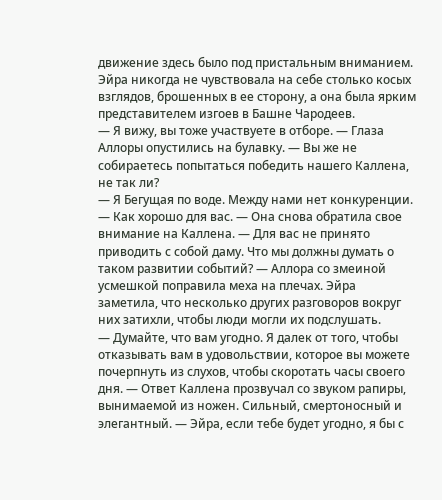движение здесь было под пристальным вниманием. Эйра никогда не чувствовала на себе столько косых взглядов, брошенных в ее сторону, а она была ярким представителем изгоев в Башне Чародеев.
— Я вижу, вы тоже участвуете в отборе. — Глаза Аллоры опустились на булавку. — Вы же не собираетесь попытаться победить нашего Каллена, не так ли?
— Я Бегущая по воде. Между нами нет конкуренции.
— Как хорошо для вас. — Она снова обратила свое внимание на Каллена. — Для вас не принято приводить с собой даму. Что мы должны думать о таком развитии событий? — Аллора со змеиной усмешкой поправила меха на плечах. Эйра заметила, что несколько других разговоров вокруг них затихли, чтобы люди могли их подслушать.
— Думайте, что вам угодно. Я далек от того, чтобы отказывать вам в удовольствии, которое вы можете почерпнуть из слухов, чтобы скоротать часы своего дня. — Ответ Каллена прозвучал со звуком рапиры, вынимаемой из ножен. Сильный, смертоносный и элегантный. — Эйра, если тебе будет угодно, я бы с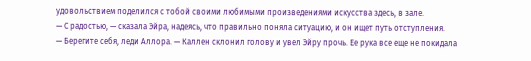удовольствием поделился с тобой своими любимыми произведениями искусства здесь, в зале.
— С радостью, — сказала Эйра, надеясь, что правильно поняла ситуацию, и он ищет путь отступления.
— Берегите себя, леди Аллора. — Каллен склонил голову и увел Эйру прочь. Ее рука все еще не покидала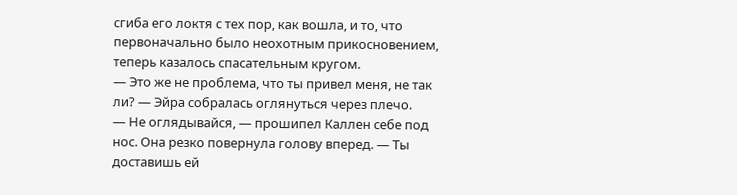сгиба его локтя с тех пор, как вошла, и то, что первоначально было неохотным прикосновением, теперь казалось спасательным кругом.
— Это же не проблема, что ты привел меня, не так ли? — Эйра собралась оглянуться через плечо.
— Не оглядывайся, — прошипел Каллен себе под нос. Она резко повернула голову вперед. — Ты доставишь ей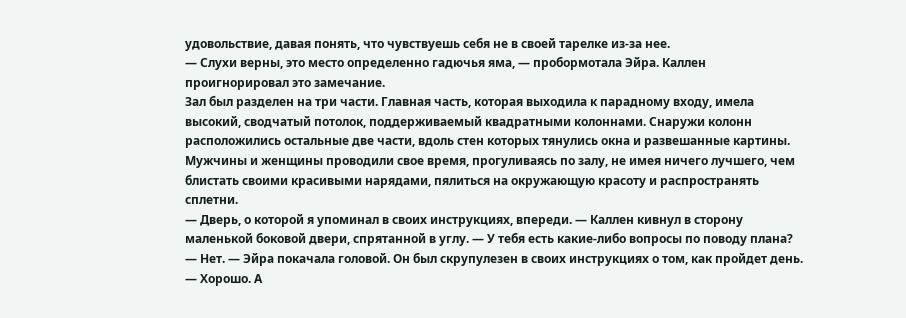удовольствие, давая понять, что чувствуешь себя не в своей тарелке из-за нее.
— Слухи верны, это место определенно гадючья яма, — пробормотала Эйра. Каллен проигнорировал это замечание.
Зал был разделен на три части. Главная часть, которая выходила к парадному входу, имела высокий, сводчатый потолок, поддерживаемый квадратными колоннами. Снаружи колонн расположились остальные две части, вдоль стен которых тянулись окна и развешанные картины. Мужчины и женщины проводили свое время, прогуливаясь по залу, не имея ничего лучшего, чем блистать своими красивыми нарядами, пялиться на окружающую красоту и распространять сплетни.
— Дверь, о которой я упоминал в своих инструкциях, впереди. — Каллен кивнул в сторону маленькой боковой двери, спрятанной в углу. — У тебя есть какие-либо вопросы по поводу плана?
— Нет. — Эйра покачала головой. Он был скрупулезен в своих инструкциях о том, как пройдет день.
— Хорошо. А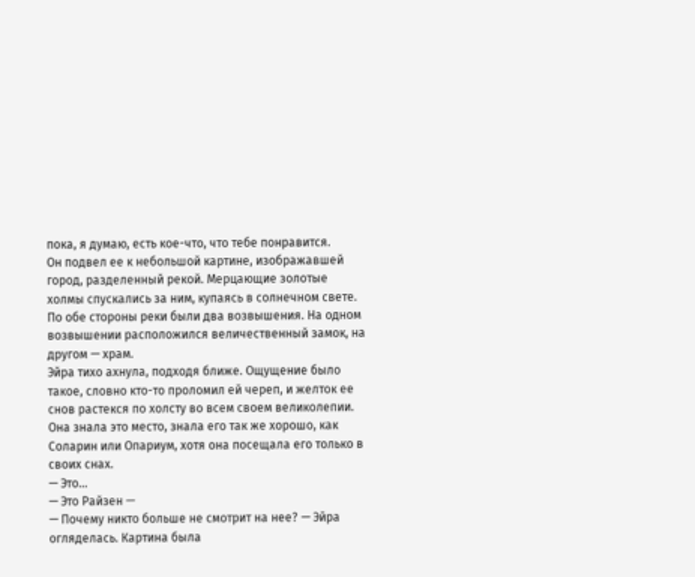пока, я думаю, есть кое-что, что тебе понравится.
Он подвел ее к небольшой картине, изображавшей город, разделенный рекой. Мерцающие золотые холмы спускались за ним, купаясь в солнечном свете. По обе стороны реки были два возвышения. На одном возвышении расположился величественный замок, на другом — храм.
Эйра тихо ахнула, подходя ближе. Ощущение было такое, словно кто-то проломил ей череп, и желток ее снов растекся по холсту во всем своем великолепии. Она знала это место, знала его так же хорошо, как Соларин или Опариум, хотя она посещала его только в своих снах.
— Это…
— Это Райзен —
— Почему никто больше не смотрит на нее? — Эйра огляделась. Картина была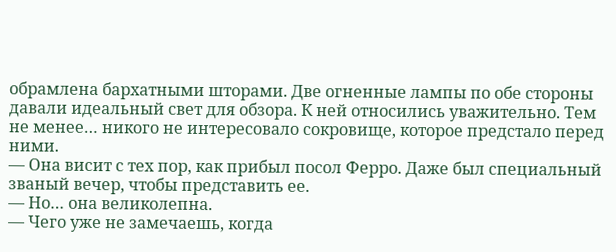обрамлена бархатными шторами. Две огненные лампы по обе стороны давали идеальный свет для обзора. К ней относились уважительно. Тем не менее… никого не интересовало сокровище, которое предстало перед ними.
— Она висит с тех пор, как прибыл посол Ферро. Даже был специальный званый вечер, чтобы представить ее.
— Но… она великолепна.
— Чего уже не замечаешь, когда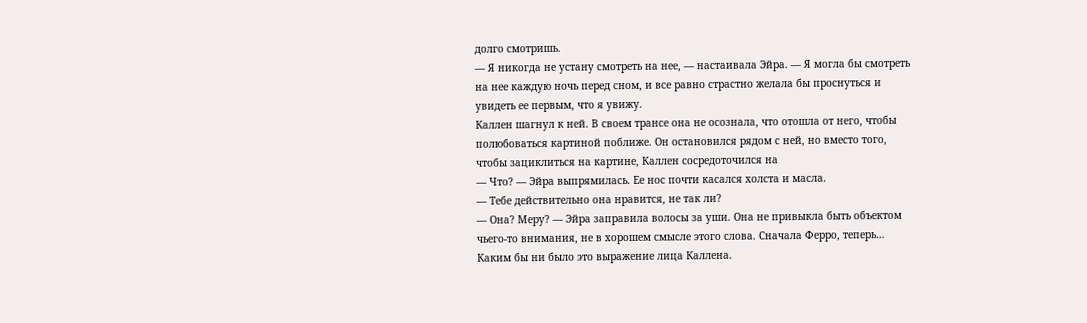долго смотришь.
— Я никогда не устану смотреть на нее, — настаивала Эйра. — Я могла бы смотреть на нее каждую ночь перед сном, и все равно страстно желала бы проснуться и увидеть ее первым, что я увижу.
Каллен шагнул к ней. В своем трансе она не осознала, что отошла от него, чтобы полюбоваться картиной поближе. Он остановился рядом с ней, но вместо того, чтобы зациклиться на картине, Каллен сосредоточился на
— Что? — Эйра выпрямилась. Ее нос почти касался холста и масла.
— Тебе действительно она нравится, не так ли?
— Она? Меру? — Эйра заправила волосы за уши. Она не привыкла быть объектом чьего-то внимания, не в хорошем смысле этого слова. Сначала Ферро, теперь… Каким бы ни было это выражение лица Каллена.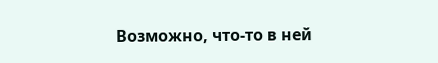Возможно, что-то в ней